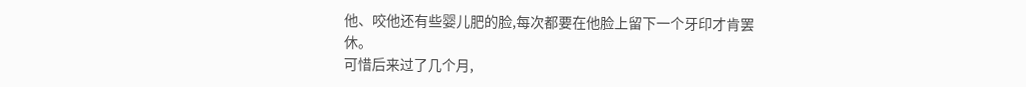他、咬他还有些婴儿肥的脸,每次都要在他脸上留下一个牙印才肯罢休。
可惜后来过了几个月,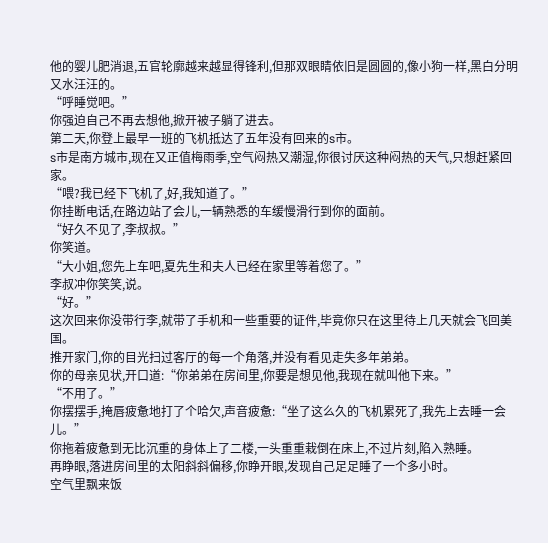他的婴儿肥消退,五官轮廓越来越显得锋利,但那双眼睛依旧是圆圆的,像小狗一样,黑白分明又水汪汪的。
“呼睡觉吧。”
你强迫自己不再去想他,掀开被子躺了进去。
第二天,你登上最早一班的飞机抵达了五年没有回来的s市。
s市是南方城市,现在又正值梅雨季,空气闷热又潮湿,你很讨厌这种闷热的天气,只想赶紧回家。
“喂?我已经下飞机了,好,我知道了。”
你挂断电话,在路边站了会儿,一辆熟悉的车缓慢滑行到你的面前。
“好久不见了,李叔叔。”
你笑道。
“大小姐,您先上车吧,夏先生和夫人已经在家里等着您了。”
李叔冲你笑笑,说。
“好。”
这次回来你没带行李,就带了手机和一些重要的证件,毕竟你只在这里待上几天就会飞回美国。
推开家门,你的目光扫过客厅的每一个角落,并没有看见走失多年弟弟。
你的母亲见状,开口道:“你弟弟在房间里,你要是想见他,我现在就叫他下来。”
“不用了。”
你摆摆手,掩唇疲惫地打了个哈欠,声音疲惫:“坐了这么久的飞机累死了,我先上去睡一会儿。”
你拖着疲惫到无比沉重的身体上了二楼,一头重重栽倒在床上,不过片刻,陷入熟睡。
再睁眼,落进房间里的太阳斜斜偏移,你睁开眼,发现自己足足睡了一个多小时。
空气里飘来饭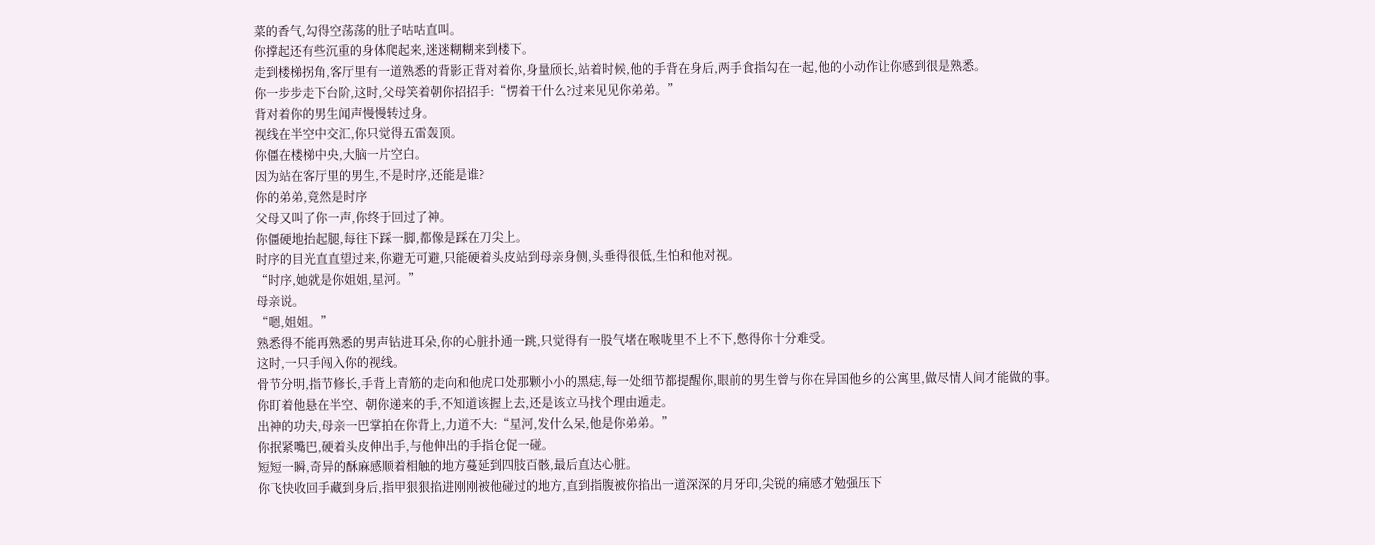菜的香气,勾得空荡荡的肚子咕咕直叫。
你撑起还有些沉重的身体爬起来,迷迷糊糊来到楼下。
走到楼梯拐角,客厅里有一道熟悉的背影正背对着你,身量颀长,站着时候,他的手背在身后,两手食指勾在一起,他的小动作让你感到很是熟悉。
你一步步走下台阶,这时,父母笑着朝你招招手:“愣着干什么?过来见见你弟弟。”
背对着你的男生闻声慢慢转过身。
视线在半空中交汇,你只觉得五雷轰顶。
你僵在楼梯中央,大脑一片空白。
因为站在客厅里的男生,不是时序,还能是谁?
你的弟弟,竟然是时序
父母又叫了你一声,你终于回过了神。
你僵硬地抬起腿,每往下踩一脚,都像是踩在刀尖上。
时序的目光直直望过来,你避无可避,只能硬着头皮站到母亲身侧,头垂得很低,生怕和他对视。
“时序,她就是你姐姐,星河。”
母亲说。
“嗯,姐姐。”
熟悉得不能再熟悉的男声钻进耳朵,你的心脏扑通一跳,只觉得有一股气堵在喉咙里不上不下,憋得你十分难受。
这时,一只手闯入你的视线。
骨节分明,指节修长,手背上青筋的走向和他虎口处那颗小小的黑痣,每一处细节都提醒你,眼前的男生曾与你在异国他乡的公寓里,做尽情人间才能做的事。
你盯着他悬在半空、朝你递来的手,不知道该握上去,还是该立马找个理由遁走。
出神的功夫,母亲一巴掌拍在你背上,力道不大:“星河,发什么呆,他是你弟弟。”
你抿紧嘴巴,硬着头皮伸出手,与他伸出的手指仓促一碰。
短短一瞬,奇异的酥麻感顺着相触的地方蔓延到四肢百骸,最后直达心脏。
你飞快收回手藏到身后,指甲狠狠掐进刚刚被他碰过的地方,直到指腹被你掐出一道深深的月牙印,尖锐的痛感才勉强压下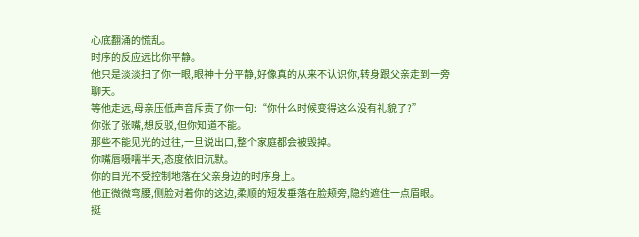心底翻涌的慌乱。
时序的反应远比你平静。
他只是淡淡扫了你一眼,眼神十分平静,好像真的从来不认识你,转身跟父亲走到一旁聊天。
等他走远,母亲压低声音斥责了你一句:“你什么时候变得这么没有礼貌了?”
你张了张嘴,想反驳,但你知道不能。
那些不能见光的过往,一旦说出口,整个家庭都会被毁掉。
你嘴唇嗫嚅半天,态度依旧沉默。
你的目光不受控制地落在父亲身边的时序身上。
他正微微弯腰,侧脸对着你的这边,柔顺的短发垂落在脸颊旁,隐约遮住一点眉眼。
挺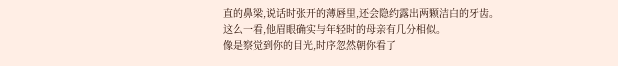直的鼻梁,说话时张开的薄唇里,还会隐约露出两颗洁白的牙齿。
这么一看,他眉眼确实与年轻时的母亲有几分相似。
像是察觉到你的目光,时序忽然朝你看了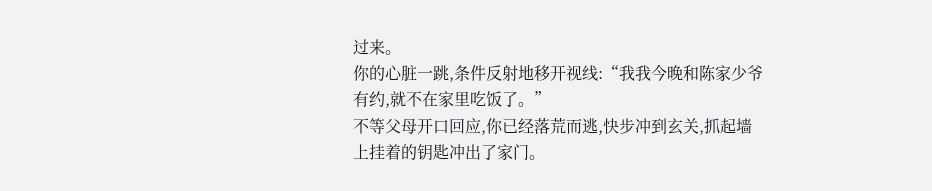过来。
你的心脏一跳,条件反射地移开视线:“我我今晚和陈家少爷有约,就不在家里吃饭了。”
不等父母开口回应,你已经落荒而逃,快步冲到玄关,抓起墙上挂着的钥匙冲出了家门。